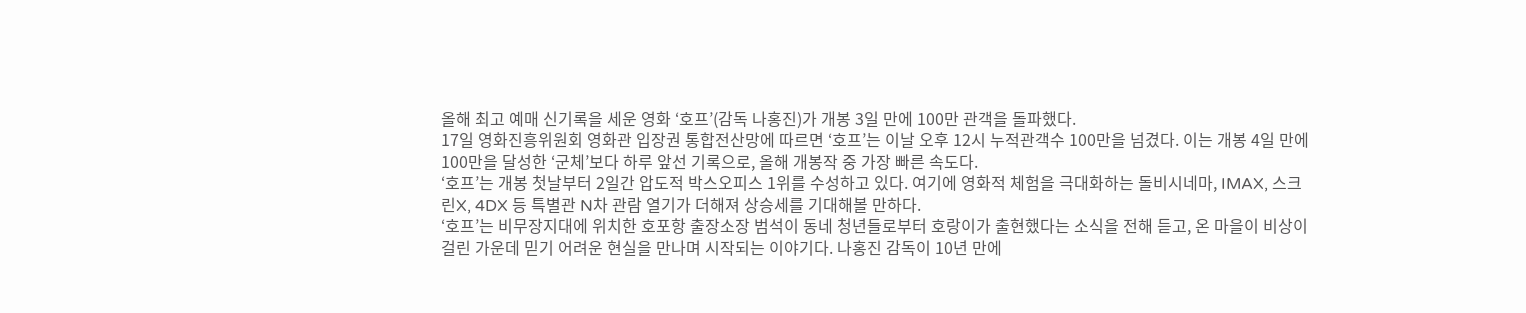올해 최고 예매 신기록을 세운 영화 ‘호프’(감독 나홍진)가 개봉 3일 만에 100만 관객을 돌파했다.
17일 영화진흥위원회 영화관 입장권 통합전산망에 따르면 ‘호프’는 이날 오후 12시 누적관객수 100만을 넘겼다. 이는 개봉 4일 만에 100만을 달성한 ‘군체’보다 하루 앞선 기록으로, 올해 개봉작 중 가장 빠른 속도다.
‘호프’는 개봉 첫날부터 2일간 압도적 박스오피스 1위를 수성하고 있다. 여기에 영화적 체험을 극대화하는 돌비시네마, IMAX, 스크린X, 4DX 등 특별관 N차 관람 열기가 더해져 상승세를 기대해볼 만하다.
‘호프’는 비무장지대에 위치한 호포항 출장소장 범석이 동네 청년들로부터 호랑이가 출현했다는 소식을 전해 듣고, 온 마을이 비상이 걸린 가운데 믿기 어려운 현실을 만나며 시작되는 이야기다. 나홍진 감독이 10년 만에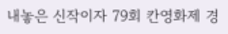내놓은 신작이자 79회 칸영화제 경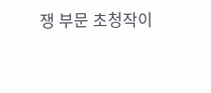쟁 부문 초청작이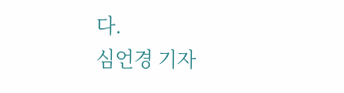다.
심언경 기자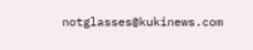notglasses@kukinews.com